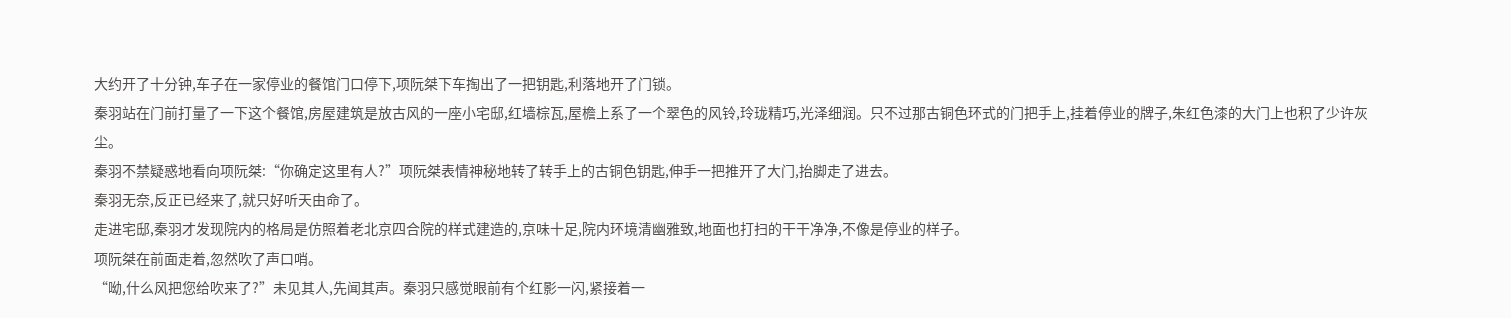大约开了十分钟,车子在一家停业的餐馆门口停下,项阮桀下车掏出了一把钥匙,利落地开了门锁。
秦羽站在门前打量了一下这个餐馆,房屋建筑是放古风的一座小宅邸,红墙棕瓦,屋檐上系了一个翠色的风铃,玲珑精巧,光泽细润。只不过那古铜色环式的门把手上,挂着停业的牌子,朱红色漆的大门上也积了少许灰尘。
秦羽不禁疑惑地看向项阮桀:“你确定这里有人?”项阮桀表情神秘地转了转手上的古铜色钥匙,伸手一把推开了大门,抬脚走了进去。
秦羽无奈,反正已经来了,就只好听天由命了。
走进宅邸,秦羽才发现院内的格局是仿照着老北京四合院的样式建造的,京味十足,院内环境清幽雅致,地面也打扫的干干净净,不像是停业的样子。
项阮桀在前面走着,忽然吹了声口哨。
“呦,什么风把您给吹来了?”未见其人,先闻其声。秦羽只感觉眼前有个红影一闪,紧接着一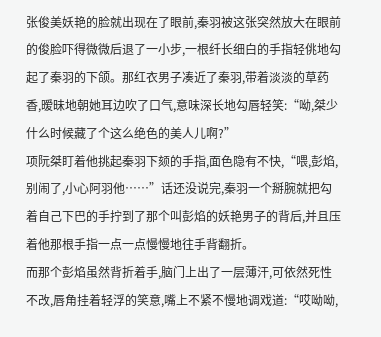张俊美妖艳的脸就出现在了眼前,秦羽被这张突然放大在眼前的俊脸吓得微微后退了一小步,一根纤长细白的手指轻佻地勾起了秦羽的下颌。那红衣男子凑近了秦羽,带着淡淡的草药香,暧昧地朝她耳边吹了口气,意味深长地勾唇轻笑:“呦,桀少什么时候藏了个这么绝色的美人儿啊?”
项阮桀盯着他挑起秦羽下颏的手指,面色隐有不快,“喂,彭焰,别闹了,小心阿羽他……”话还没说完,秦羽一个掰腕就把勾着自己下巴的手拧到了那个叫彭焰的妖艳男子的背后,并且压着他那根手指一点一点慢慢地往手背翻折。
而那个彭焰虽然背折着手,脑门上出了一层薄汗,可依然死性不改,唇角挂着轻浮的笑意,嘴上不紧不慢地调戏道:“哎呦呦,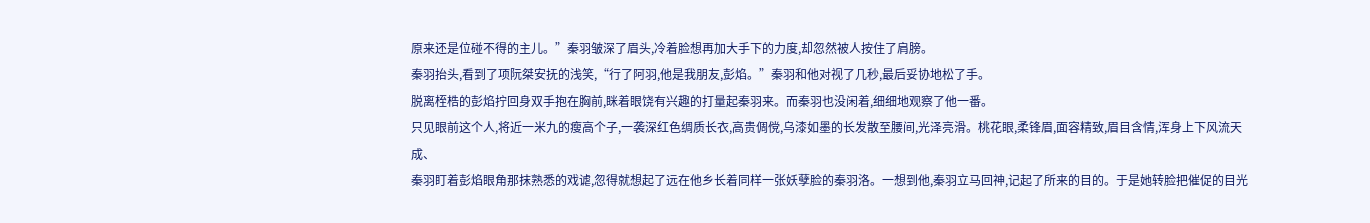原来还是位碰不得的主儿。”秦羽皱深了眉头,冷着脸想再加大手下的力度,却忽然被人按住了肩膀。
秦羽抬头,看到了项阮桀安抚的浅笑,“行了阿羽,他是我朋友,彭焰。”秦羽和他对视了几秒,最后妥协地松了手。
脱离桎梏的彭焰拧回身双手抱在胸前,眯着眼饶有兴趣的打量起秦羽来。而秦羽也没闲着,细细地观察了他一番。
只见眼前这个人,将近一米九的瘦高个子,一袭深红色绸质长衣,高贵倜傥,乌漆如墨的长发散至腰间,光泽亮滑。桃花眼,柔锋眉,面容精致,眉目含情,浑身上下风流天成、
秦羽盯着彭焰眼角那抹熟悉的戏谑,忽得就想起了远在他乡长着同样一张妖孽脸的秦羽洛。一想到他,秦羽立马回神,记起了所来的目的。于是她转脸把催促的目光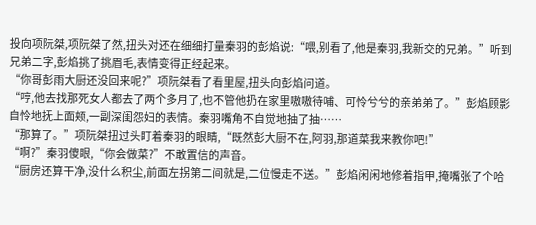投向项阮桀,项阮桀了然,扭头对还在细细打量秦羽的彭焰说:“喂,别看了,他是秦羽,我新交的兄弟。”听到兄弟二字,彭焰挑了挑眉毛,表情变得正经起来。
“你哥彭雨大厨还没回来呢?”项阮桀看了看里屋,扭头向彭焰问道。
“哼,他去找那死女人都去了两个多月了,也不管他扔在家里嗷嗷待哺、可怜兮兮的亲弟弟了。”彭焰顾影自怜地抚上面颊,一副深闺怨妇的表情。秦羽嘴角不自觉地抽了抽……
“那算了。”项阮桀扭过头盯着秦羽的眼睛,“既然彭大厨不在,阿羽,那道菜我来教你吧!”
“啊?”秦羽傻眼,“你会做菜?”不敢置信的声音。
“厨房还算干净,没什么积尘,前面左拐第二间就是,二位慢走不送。”彭焰闲闲地修着指甲,掩嘴张了个哈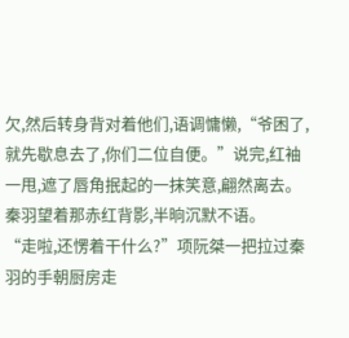欠,然后转身背对着他们,语调慵懒,“爷困了,就先歇息去了,你们二位自便。”说完,红袖一甩,遮了唇角抿起的一抹笑意,翩然离去。
秦羽望着那赤红背影,半晌沉默不语。
“走啦,还愣着干什么?”项阮桀一把拉过秦羽的手朝厨房走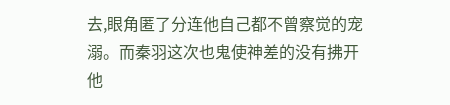去,眼角匿了分连他自己都不曾察觉的宠溺。而秦羽这次也鬼使神差的没有拂开他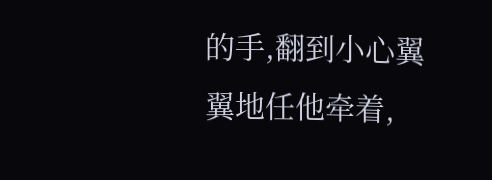的手,翻到小心翼翼地任他牵着,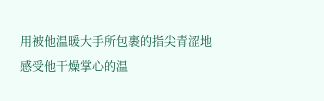用被他温暖大手所包裹的指尖青涩地感受他干燥掌心的温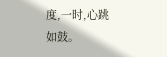度,一时,心跳如鼓。